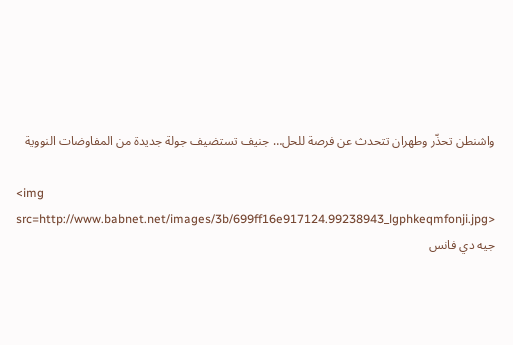واشنطن تحذّر وطهران تتحدث عن فرصة للحل… جنيف تستضيف جولة جديدة من المفاوضات النووية

<img src=http://www.babnet.net/images/3b/699ff16e917124.99238943_lgphkeqmfonji.jpg>
جيه دي فانس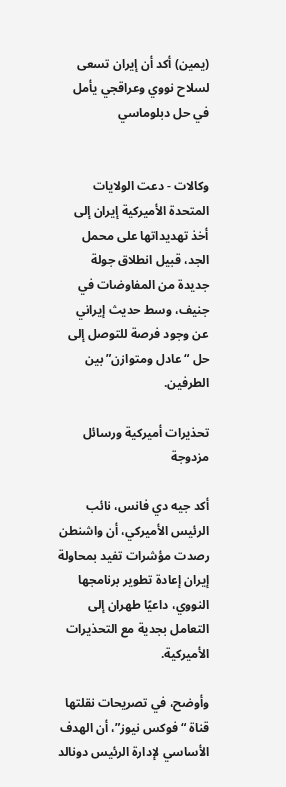(يمين) أكد أن إيران تسعى لسلاح نووي وعراقجي يأمل في حل دبلوماسي


وكالات - دعت الولايات المتحدة الأميركية إيران إلى أخذ تهديداتها على محمل الجد، قبيل انطلاق جولة جديدة من المفاوضات في جنيف، وسط حديث إيراني عن وجود فرصة للتوصل إلى حل “عادل ومتوازن” بين الطرفين.

تحذيرات أميركية ورسائل مزدوجة

أكد جيه دي فانس، نائب الرئيس الأميركي، أن واشنطن رصدت مؤشرات تفيد بمحاولة إيران إعادة تطوير برنامجها النووي، داعيًا طهران إلى التعامل بجدية مع التحذيرات الأميركية.

وأوضح، في تصريحات نقلتها قناة “فوكس نيوز”، أن الهدف الأساسي لإدارة الرئيس دونالد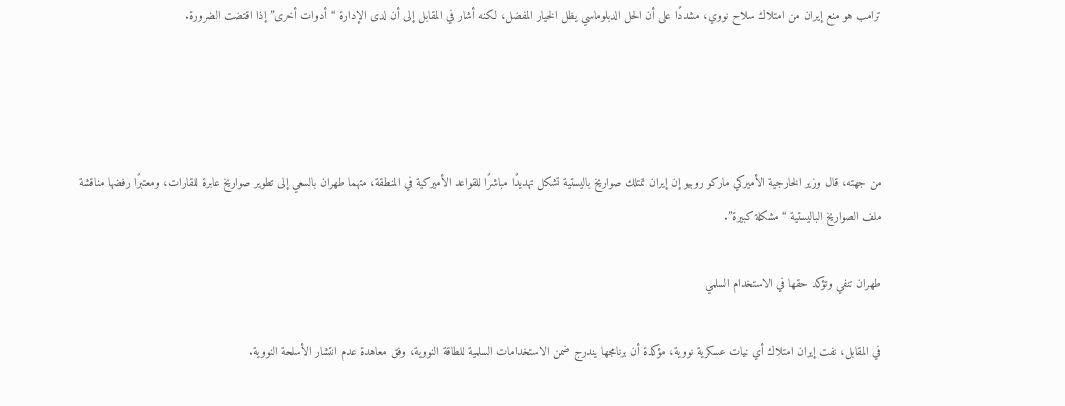ترامب هو منع إيران من امتلاك سلاح نووي، مشددًا على أن الحل الدبلوماسي يظل الخيار المفضل، لكنه أشار في المقابل إلى أن لدى الإدارة “أدوات أخرى” إذا اقتضت الضرورة.




من جهته، قال وزير الخارجية الأميركي ماركو روبيو إن إيران تمتلك صواريخ باليستية تشكل تهديدًا مباشرًا للقواعد الأميركية في المنطقة، متهما طهران بالسعي إلى تطوير صواريخ عابرة للقارات، ومعتبرًا رفضها مناقشة ملف الصواريخ الباليستية “مشكلة كبيرة”.

طهران تنفي وتؤكد حقها في الاستخدام السلمي

في المقابل، نفت إيران امتلاك أي نيات عسكرية نووية، مؤكدة أن برنامجها يندرج ضمن الاستخدامات السلمية للطاقة النووية، وفق معاهدة عدم انتشار الأسلحة النووية.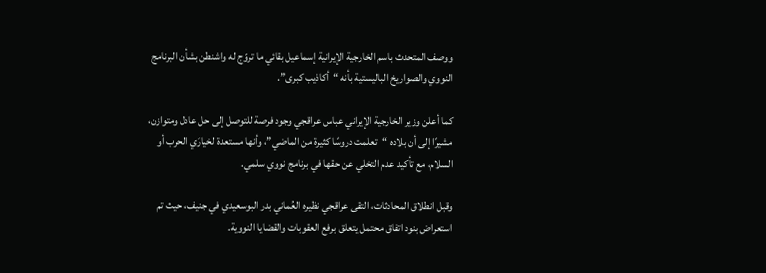ووصف المتحدث باسم الخارجية الإيرانية إسماعيل بقائي ما تروّج له واشنطن بشأن البرنامج النووي والصواريخ الباليستية بأنه “أكاذيب كبرى”.

كما أعلن وزير الخارجية الإيراني عباس عراقجي وجود فرصة للتوصل إلى حل عادل ومتوازن، مشيرًا إلى أن بلاده “تعلمت دروسًا كثيرة من الماضي”، وأنها مستعدة لخيارَي الحرب أو السلام، مع تأكيد عدم التخلي عن حقها في برنامج نووي سلمي.

وقبل انطلاق المحادثات، التقى عراقجي نظيره العُماني بدر البوسعيدي في جنيف، حيث تم استعراض بنود اتفاق محتمل يتعلق برفع العقوبات والقضايا النووية.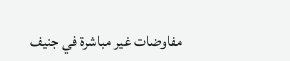مفاوضات غير مباشرة في جنيف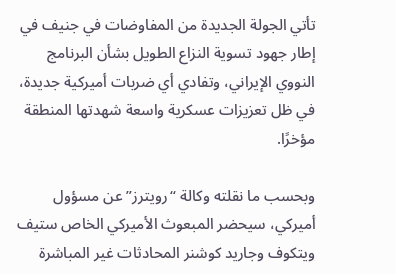تأتي الجولة الجديدة من المفاوضات في جنيف في إطار جهود تسوية النزاع الطويل بشأن البرنامج النووي الإيراني، وتفادي أي ضربات أميركية جديدة، في ظل تعزيزات عسكرية واسعة شهدتها المنطقة مؤخرًا.

وبحسب ما نقلته وكالة “رويترز” عن مسؤول أميركي، سيحضر المبعوث الأميركي الخاص ستيف ويتكوف وجاريد كوشنر المحادثات غير المباشرة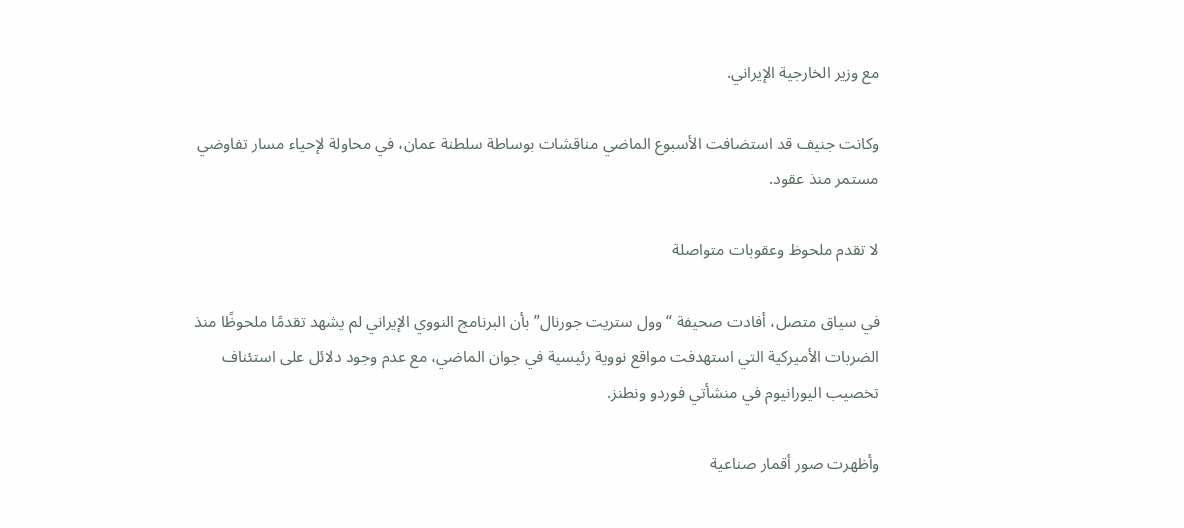مع وزير الخارجية الإيراني.

وكانت جنيف قد استضافت الأسبوع الماضي مناقشات بوساطة سلطنة عمان، في محاولة لإحياء مسار تفاوضي مستمر منذ عقود.

لا تقدم ملحوظ وعقوبات متواصلة

في سياق متصل، أفادت صحيفة “وول ستريت جورنال” بأن البرنامج النووي الإيراني لم يشهد تقدمًا ملحوظًا منذ الضربات الأميركية التي استهدفت مواقع نووية رئيسية في جوان الماضي، مع عدم وجود دلائل على استئناف تخصيب اليورانيوم في منشأتي فوردو ونطنز.

وأظهرت صور أقمار صناعية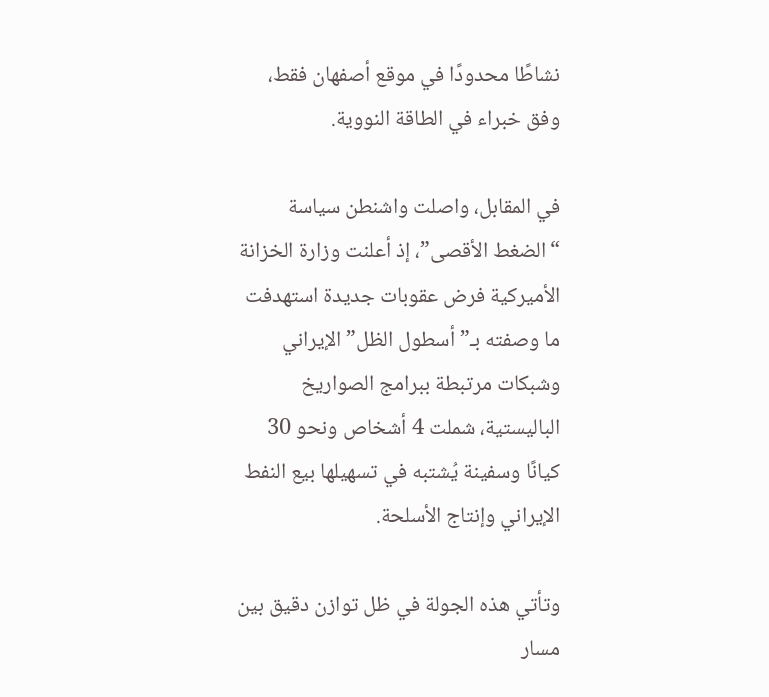نشاطًا محدودًا في موقع أصفهان فقط، وفق خبراء في الطاقة النووية.

في المقابل، واصلت واشنطن سياسة “الضغط الأقصى”، إذ أعلنت وزارة الخزانة الأميركية فرض عقوبات جديدة استهدفت ما وصفته بـ”أسطول الظل” الإيراني وشبكات مرتبطة ببرامج الصواريخ الباليستية، شملت 4 أشخاص ونحو 30 كيانًا وسفينة يُشتبه في تسهيلها بيع النفط الإيراني وإنتاج الأسلحة.

وتأتي هذه الجولة في ظل توازن دقيق بين مسار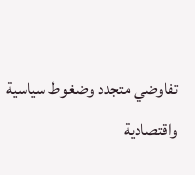تفاوضي متجدد وضغوط سياسية واقتصادية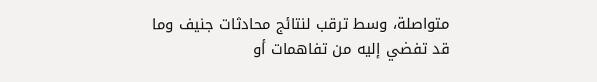متواصلة، وسط ترقب لنتائج محادثات جنيف وما قد تفضي إليه من تفاهمات أو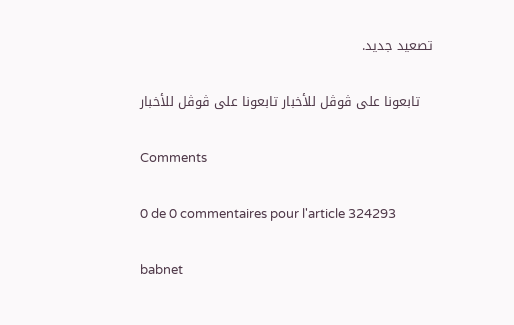تصعيد جديد.

   تابعونا على ڤوڤل للأخبار تابعونا على ڤوڤل للأخبار

Comments

0 de 0 commentaires pour l'article 324293

babnet